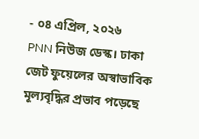- ০৪ এপ্রিল, ২০২৬
PNN নিউজ ডেস্ক। ঢাকা
জেট ফুয়েলের অস্বাভাবিক মূল্যবৃদ্ধির প্রভাব পড়েছে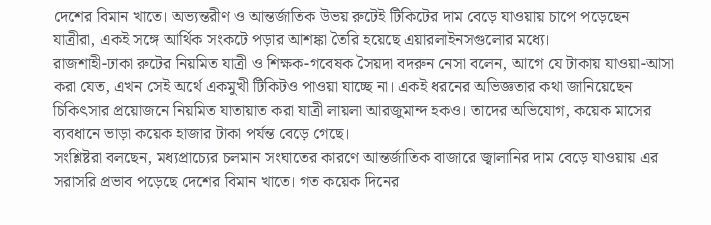দেশের বিমান খাতে। অভ্যন্তরীণ ও আন্তর্জাতিক উভয় রুটেই টিকিটের দাম বেড়ে যাওয়ায় চাপে পড়েছেন যাত্রীরা, একই সঙ্গে আর্থিক সংকটে পড়ার আশঙ্কা তৈরি হয়েছে এয়ারলাইনসগুলোর মধ্যে।
রাজশাহী-ঢাকা রুটের নিয়মিত যাত্রী ও শিক্ষক-গবেষক সৈয়দা বদরুন নেসা বলেন, আগে যে টাকায় যাওয়া-আসা করা যেত, এখন সেই অর্থে একমুখী টিকিটও পাওয়া যাচ্ছে না। একই ধরনের অভিজ্ঞতার কথা জানিয়েছেন চিকিৎসার প্রয়োজনে নিয়মিত যাতায়াত করা যাত্রী লায়লা আরজুমান্দ হকও। তাদের অভিযোগ, কয়েক মাসের ব্যবধানে ভাড়া কয়েক হাজার টাকা পর্যন্ত বেড়ে গেছে।
সংশ্লিষ্টরা বলছেন, মধ্যপ্রাচ্যের চলমান সংঘাতের কারণে আন্তর্জাতিক বাজারে জ্বালানির দাম বেড়ে যাওয়ায় এর সরাসরি প্রভাব পড়েছে দেশের বিমান খাতে। গত কয়েক দিনের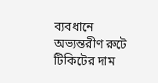ব্যবধানে অভ্যন্তরীণ রুটে টিকিটের দাম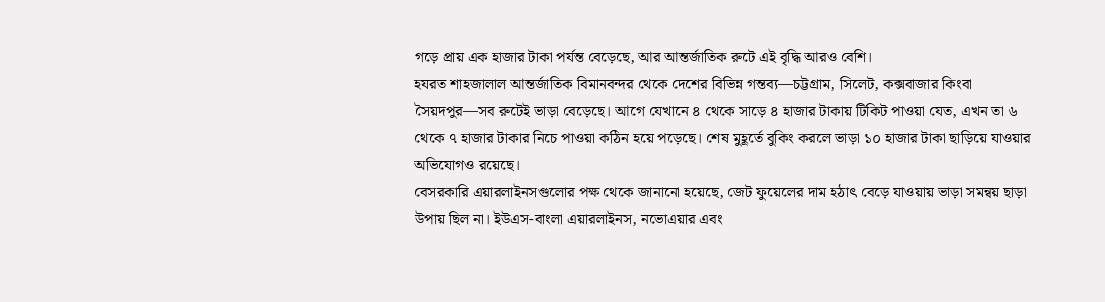গড়ে প্রায় এক হাজার টাকা পর্যন্ত বেড়েছে, আর আন্তর্জাতিক রুটে এই বৃদ্ধি আরও বেশি।
হযরত শাহজালাল আন্তর্জাতিক বিমানবন্দর থেকে দেশের বিভিন্ন গন্তব্য—চট্টগ্রাম, সিলেট, কক্সবাজার কিংবা সৈয়দপুর—সব রুটেই ভাড়া বেড়েছে। আগে যেখানে ৪ থেকে সাড়ে ৪ হাজার টাকায় টিকিট পাওয়া যেত, এখন তা ৬ থেকে ৭ হাজার টাকার নিচে পাওয়া কঠিন হয়ে পড়েছে। শেষ মুহূর্তে বুকিং করলে ভাড়া ১০ হাজার টাকা ছাড়িয়ে যাওয়ার অভিযোগও রয়েছে।
বেসরকারি এয়ারলাইনসগুলোর পক্ষ থেকে জানানো হয়েছে, জেট ফুয়েলের দাম হঠাৎ বেড়ে যাওয়ায় ভাড়া সমন্বয় ছাড়া উপায় ছিল না। ইউএস-বাংলা এয়ারলাইনস, নভোএয়ার এবং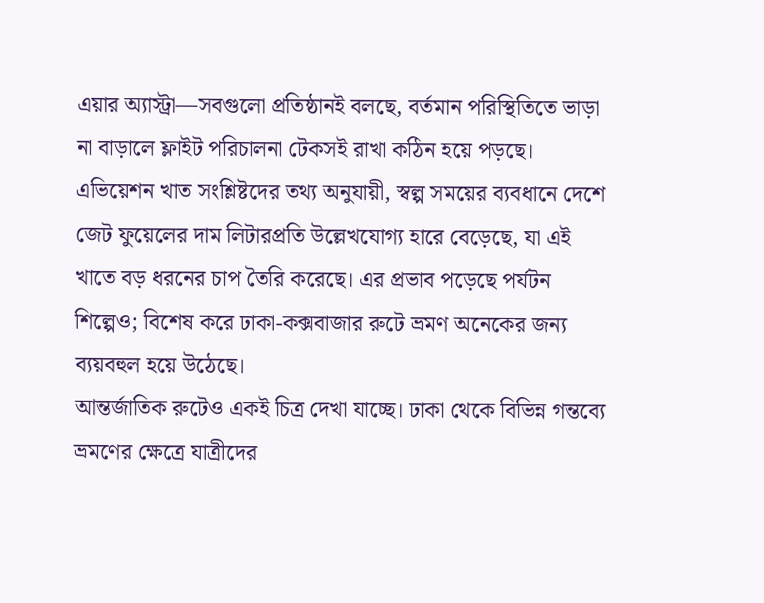এয়ার অ্যাস্ট্রা—সবগুলো প্রতিষ্ঠানই বলছে, বর্তমান পরিস্থিতিতে ভাড়া না বাড়ালে ফ্লাইট পরিচালনা টেকসই রাখা কঠিন হয়ে পড়ছে।
এভিয়েশন খাত সংশ্লিষ্টদের তথ্য অনুযায়ী, স্বল্প সময়ের ব্যবধানে দেশে জেট ফুয়েলের দাম লিটারপ্রতি উল্লেখযোগ্য হারে বেড়েছে, যা এই খাতে বড় ধরনের চাপ তৈরি করেছে। এর প্রভাব পড়েছে পর্যটন শিল্পেও; বিশেষ করে ঢাকা-কক্সবাজার রুটে ভ্রমণ অনেকের জন্য ব্যয়বহুল হয়ে উঠেছে।
আন্তর্জাতিক রুটেও একই চিত্র দেখা যাচ্ছে। ঢাকা থেকে বিভিন্ন গন্তব্যে ভ্রমণের ক্ষেত্রে যাত্রীদের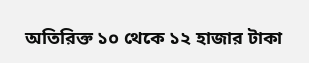অতিরিক্ত ১০ থেকে ১২ হাজার টাকা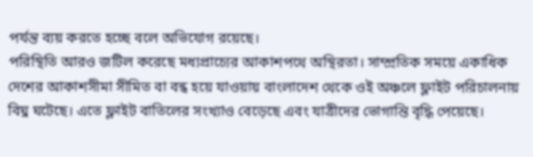পর্যন্ত ব্যয় করতে হচ্ছে বলে অভিযোগ রয়েছে।
পরিস্থিতি আরও জটিল করেছে মধ্যপ্রাচ্যের আকাশপথে অস্থিরতা। সাম্প্রতিক সময়ে একাধিক দেশের আকাশসীমা সীমিত বা বন্ধ হয়ে যাওয়ায় বাংলাদেশ থেকে ওই অঞ্চলে ফ্লাইট পরিচালনায় বিঘ্ন ঘটেছে। এতে ফ্লাইট বাতিলের সংখ্যাও বেড়েছে এবং যাত্রীদের ভোগান্তি বৃদ্ধি পেয়েছে।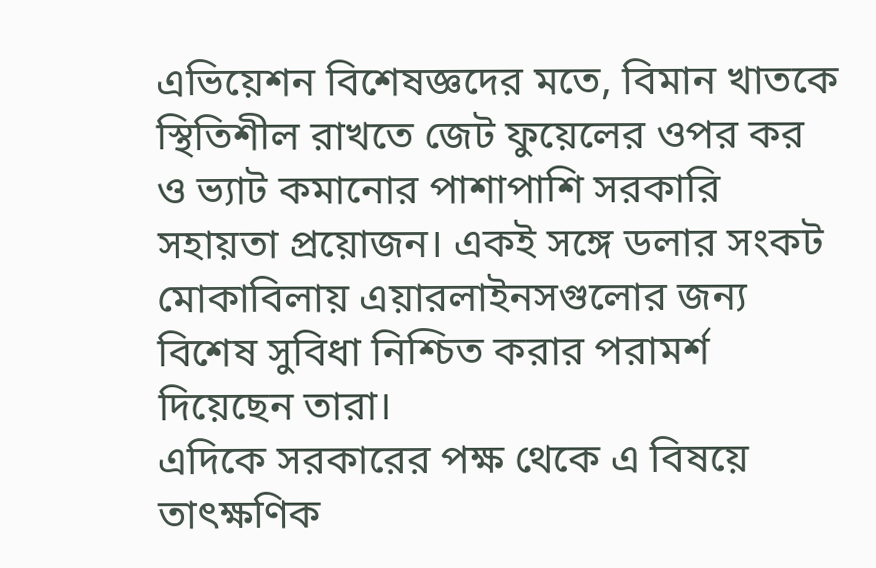এভিয়েশন বিশেষজ্ঞদের মতে, বিমান খাতকে স্থিতিশীল রাখতে জেট ফুয়েলের ওপর কর ও ভ্যাট কমানোর পাশাপাশি সরকারি সহায়তা প্রয়োজন। একই সঙ্গে ডলার সংকট মোকাবিলায় এয়ারলাইনসগুলোর জন্য বিশেষ সুবিধা নিশ্চিত করার পরামর্শ দিয়েছেন তারা।
এদিকে সরকারের পক্ষ থেকে এ বিষয়ে তাৎক্ষণিক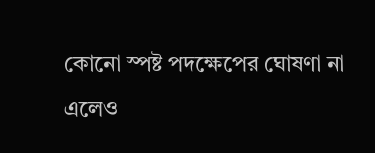কোনো স্পষ্ট পদক্ষেপের ঘোষণা না এলেও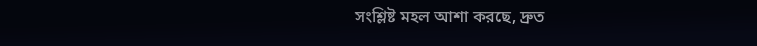সংশ্লিষ্ট মহল আশা করছে, দ্রুত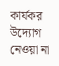কার্যকর উদ্যোগ নেওয়া না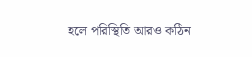হলে পরিস্থিতি আরও কঠিন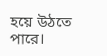হয়ে উঠতে পারে।